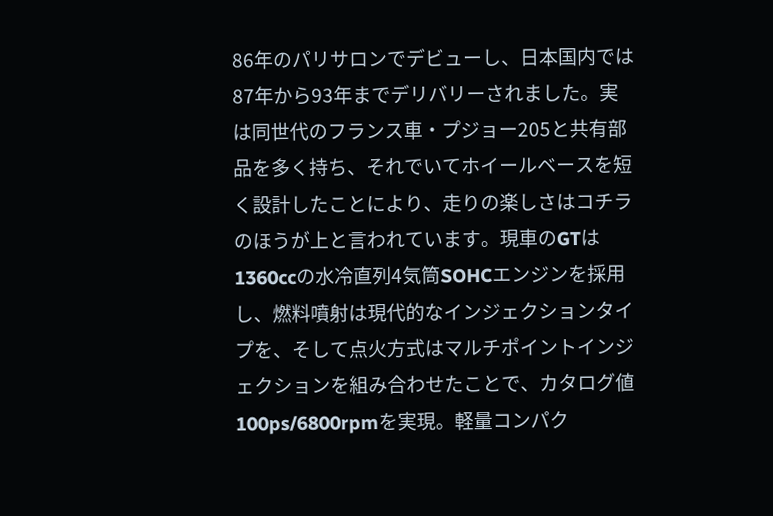86年のパリサロンでデビューし、日本国内では87年から93年までデリバリーされました。実は同世代のフランス車・プジョー205と共有部品を多く持ち、それでいてホイールベースを短く設計したことにより、走りの楽しさはコチラのほうが上と言われています。現車のGTは1360ccの水冷直列4気筒SOHCエンジンを採用し、燃料噴射は現代的なインジェクションタイプを、そして点火方式はマルチポイントインジェクションを組み合わせたことで、カタログ値100ps/6800rpmを実現。軽量コンパク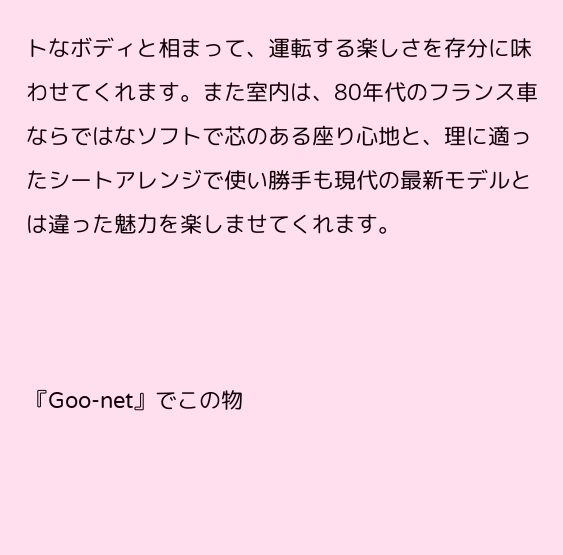トなボディと相まって、運転する楽しさを存分に味わせてくれます。また室内は、80年代のフランス車ならではなソフトで芯のある座り心地と、理に適ったシートアレンジで使い勝手も現代の最新モデルとは違った魅力を楽しませてくれます。



『Goo-net』でこの物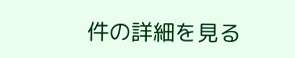件の詳細を見る